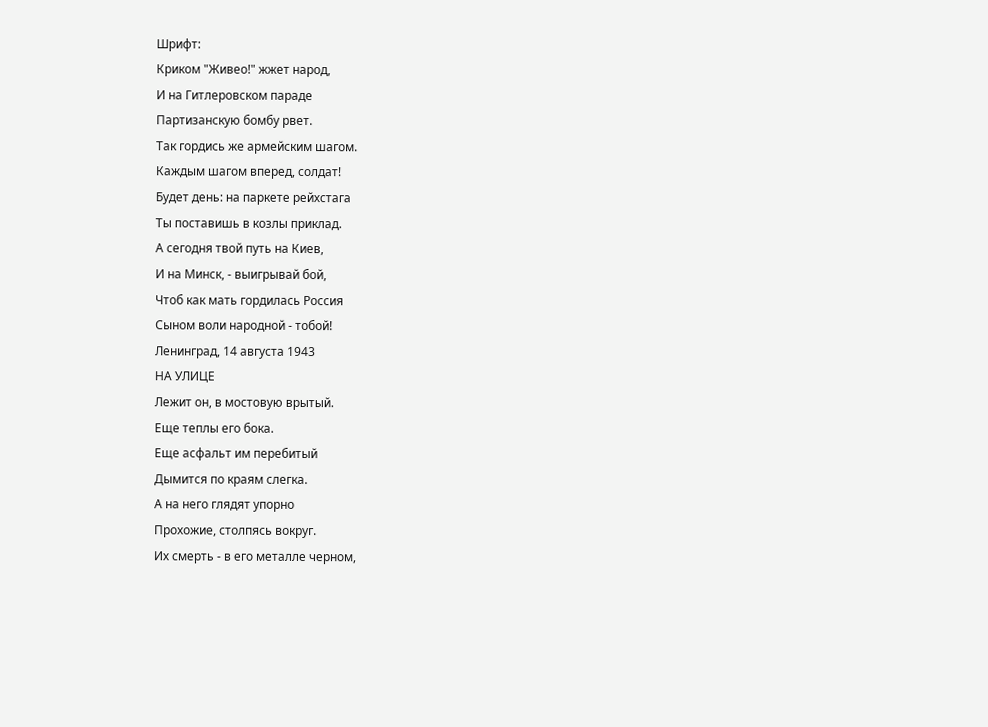Шрифт:
Криком "Живео!" жжет народ,
И на Гитлеровском параде
Партизанскую бомбу рвет.
Так гордись же армейским шагом.
Каждым шагом вперед, солдат!
Будет день: на паркете рейхстага
Ты поставишь в козлы приклад.
А сегодня твой путь на Киев,
И на Минск, - выигрывай бой,
Чтоб как мать гордилась Россия
Сыном воли народной - тобой!
Ленинград, 14 августа 1943
НА УЛИЦЕ
Лежит он, в мостовую врытый.
Еще теплы его бока.
Еще асфальт им перебитый
Дымится по краям слегка.
А на него глядят упорно
Прохожие, столпясь вокруг.
Их смерть - в его металле черном,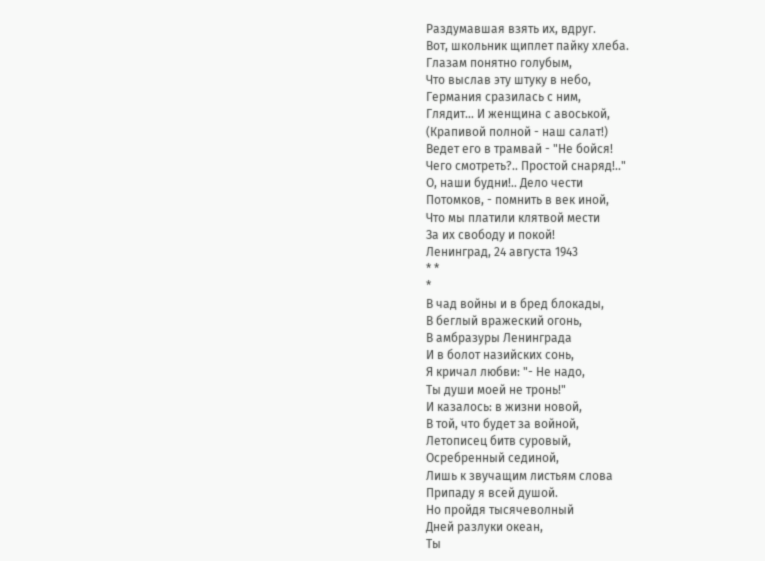Раздумавшая взять их, вдруг.
Вот, школьник щиплет пайку хлеба.
Глазам понятно голубым,
Что выслав эту штуку в небо,
Германия сразилась с ним,
Глядит... И женщина с авоськой,
(Крапивой полной - наш салат!)
Ведет его в трамвай - "Не бойся!
Чего смотреть?.. Простой снаряд!.."
О, наши будни!.. Дело чести
Потомков, - помнить в век иной,
Что мы платили клятвой мести
За их свободу и покой!
Ленинград, 24 августа 1943
* *
*
В чад войны и в бред блокады,
В беглый вражеский огонь,
В амбразуры Ленинграда
И в болот назийских сонь,
Я кричал любви: "- Не надо,
Ты души моей не тронь!"
И казалось: в жизни новой,
В той, что будет за войной,
Летописец битв суровый,
Осребренный сединой,
Лишь к звучащим листьям слова
Припаду я всей душой.
Но пройдя тысячеволный
Дней разлуки океан,
Ты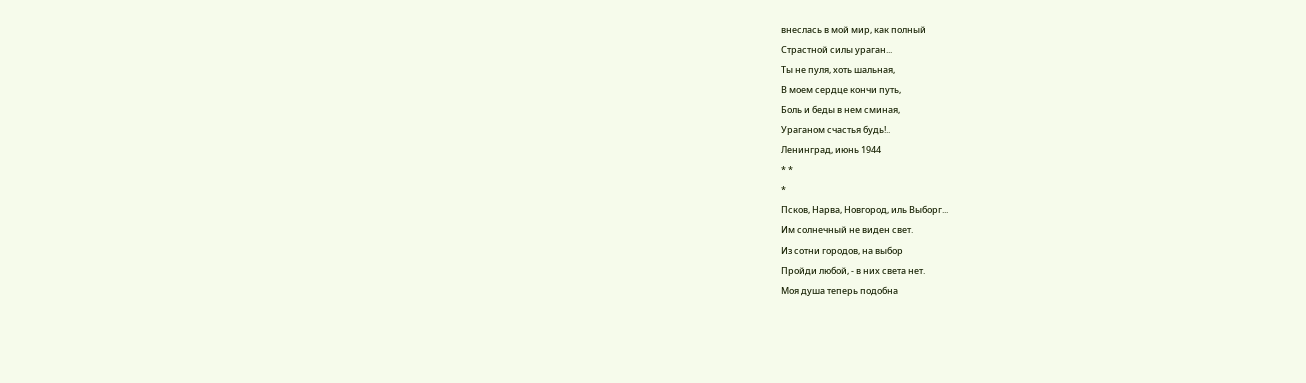внеслась в мой мир, как полный
Страстной силы ураган...
Ты не пуля, хоть шальная,
В моем сердце кончи путь,
Боль и беды в нем сминая,
Ураганом счастья будь!..
Ленинград, июнь 1944
* *
*
Псков, Нарва, Новгород, иль Выборг...
Им солнечный не виден свет.
Из сотни городов, на выбор
Пройди любой, - в них света нет.
Моя душа теперь подобна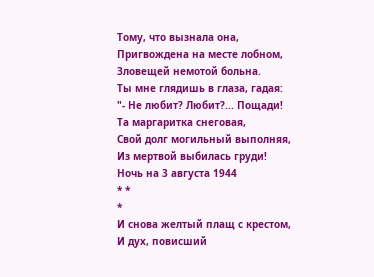Тому, что вызнала она,
Пригвождена на месте лобном,
Зловещей немотой больна.
Ты мне глядишь в глаза, гадая:
"- Не любит? Любит?... Пощади!
Та маргаритка снеговая,
Свой долг могильный выполняя,
Из мертвой выбилась груди!
Ночь на 3 августа 1944
* *
*
И снова желтый плащ с крестом,
И дух, повисший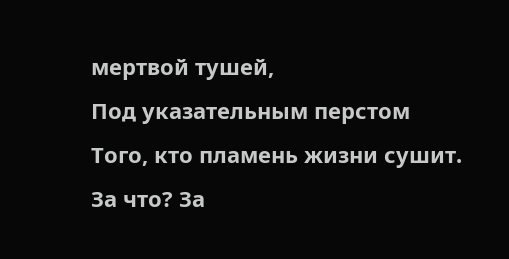мертвой тушей,
Под указательным перстом
Того, кто пламень жизни сушит.
За что? За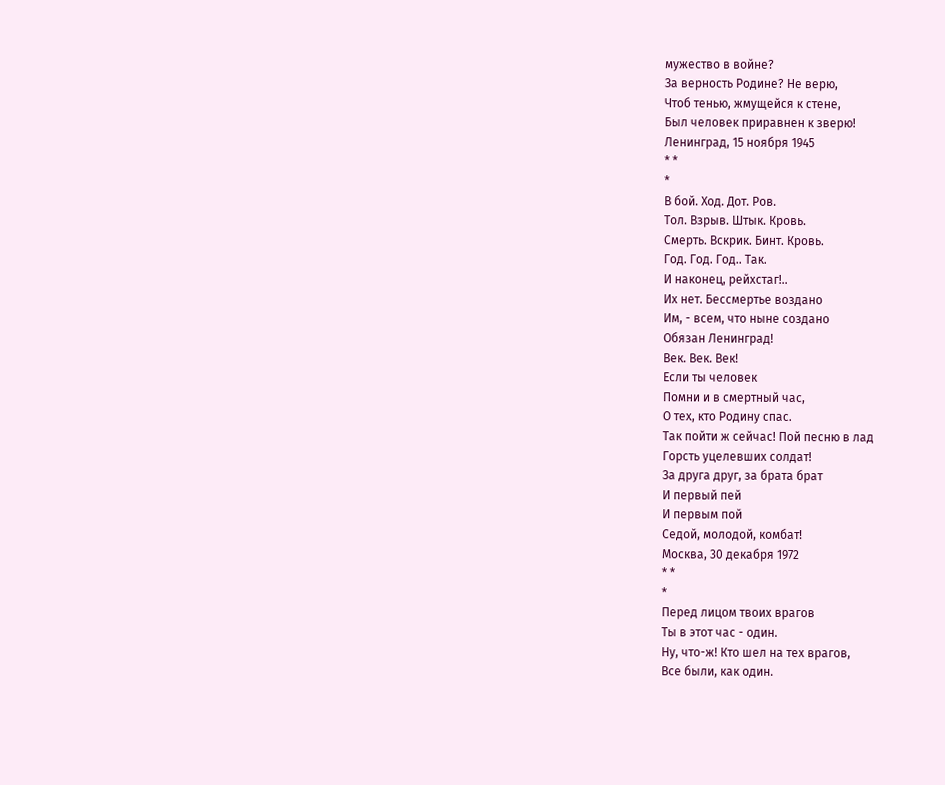мужество в войне?
За верность Родине? Не верю,
Чтоб тенью, жмущейся к стене,
Был человек приравнен к зверю!
Ленинград, 15 ноября 1945
* *
*
В бой. Ход. Дот. Ров.
Тол. Взрыв. Штык. Кровь.
Смерть. Вскрик. Бинт. Кровь.
Год. Год. Год.. Так.
И наконец, рейхстаг!..
Их нет. Бессмертье воздано
Им, - всем, что ныне создано
Обязан Ленинград!
Век. Век. Век!
Если ты человек
Помни и в смертный час,
О тех, кто Родину спас.
Так пойти ж сейчас! Пой песню в лад
Горсть уцелевших солдат!
За друга друг, за брата брат
И первый пей
И первым пой
Седой, молодой, комбат!
Москва, 30 декабря 1972
* *
*
Перед лицом твоих врагов
Ты в этот час - один.
Ну, что-ж! Кто шел на тех врагов,
Все были, как один.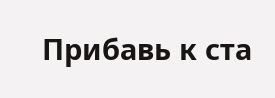Прибавь к ста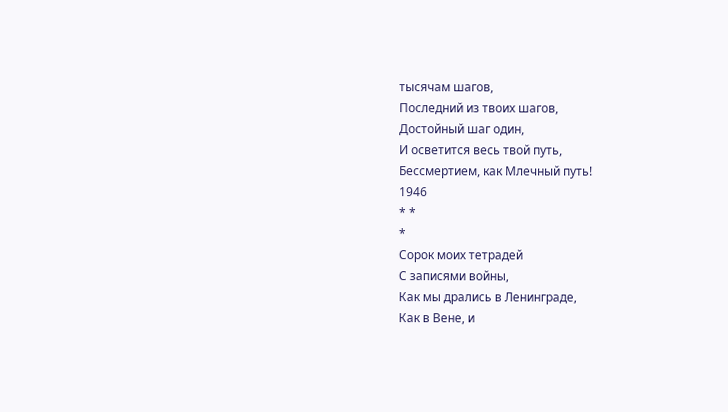тысячам шагов,
Последний из твоих шагов,
Достойный шаг один,
И осветится весь твой путь,
Бессмертием, как Млечный путь!
1946
* *
*
Сорок моих тетрадей
С записями войны,
Как мы дрались в Ленинграде,
Как в Вене, и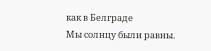как в Белграде
Мы солнцу были равны.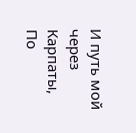И путь мой через Карпаты,
По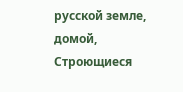русской земле, домой,
Строющиеся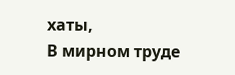хаты,
В мирном труде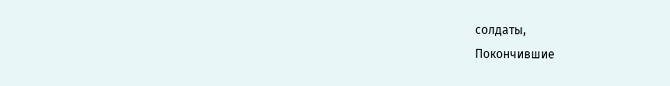солдаты,
Покончившие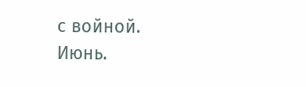с войной.
Июнь.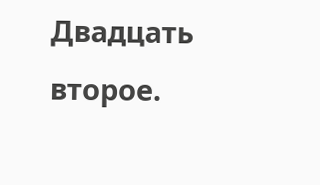Двадцать второе.